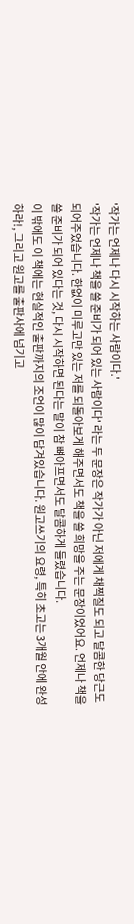'작가는 언제나 다시 시작하는 사람이다.'
'작가는 언제나 책을 쓸 준비가 되어 있는 사람이다' 라는 두 문장은 작가가 아닌 저에게 채찍질도 되고 달콤한 당근도 되어주었습니다. 한없이 미루고만 있는 저를 되돌아보게 해주면서도 책을 쓸 희망을 주는 문장이었어요. 언제나 책을 쓸 준비가 되어 있다는 것, 다시 시작하면 된다는 말이 참 뼈아프면서도 달콤하게 들렸습니다.
이 밖에도 이 책에는 현실적인 출판까지의 조언이 많이 담겨있습니다. 원고쓰기의 요령, 특히 초고는 3개월 안에 완성하라!, 그리고 원고를 출판사에 넘기고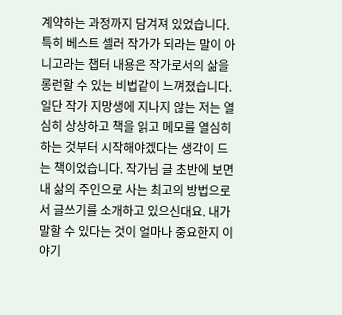계약하는 과정까지 담겨져 있었습니다. 특히 베스트 셀러 작가가 되라는 말이 아니고라는 챕터 내용은 작가로서의 삶을 롱런할 수 있는 비법같이 느껴졌습니다.
일단 작가 지망생에 지나지 않는 저는 열심히 상상하고 책을 읽고 메모를 열심히 하는 것부터 시작해야겠다는 생각이 드는 책이었습니다. 작가님 글 초반에 보면 내 삶의 주인으로 사는 최고의 방법으로서 글쓰기를 소개하고 있으신대요. 내가 말할 수 있다는 것이 얼마나 중요한지 이야기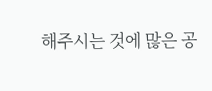해주시는 것에 많은 공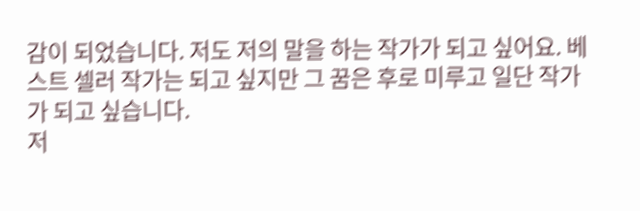감이 되었습니다. 저도 저의 말을 하는 작가가 되고 싶어요. 베스트 셀러 작가는 되고 싶지만 그 꿈은 후로 미루고 일단 작가가 되고 싶습니다.
저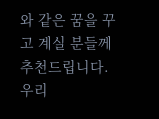와 같은 꿈을 꾸고 계실 분들께 추천드립니다. 우리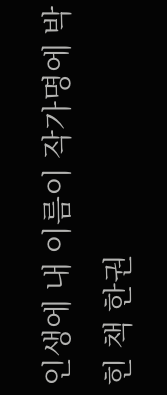인생에 내 이름이 작가명에 박힌 책 한권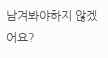남겨봐야하지 않겠어요?